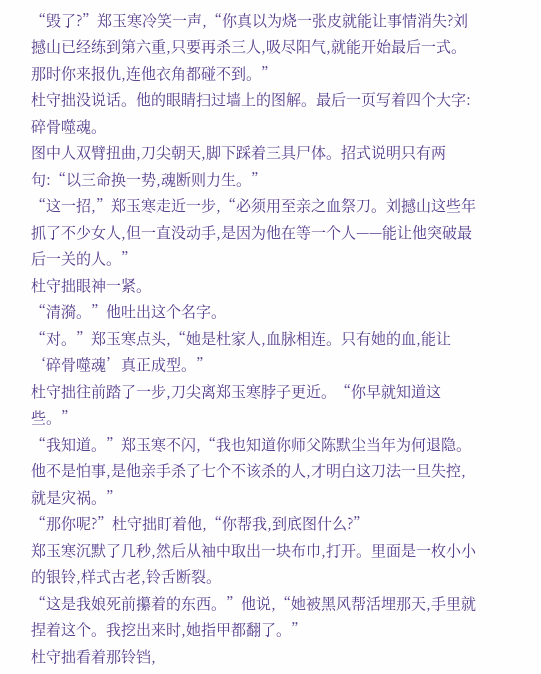“毁了?”郑玉寒冷笑一声,“你真以为烧一张皮就能让事情消失?刘撼山已经练到第六重,只要再杀三人,吸尽阳气,就能开始最后一式。那时你来报仇,连他衣角都碰不到。”
杜守拙没说话。他的眼睛扫过墙上的图解。最后一页写着四个大字:碎骨噬魂。
图中人双臂扭曲,刀尖朝天,脚下踩着三具尸体。招式说明只有两句:“以三命换一势,魂断则力生。”
“这一招,”郑玉寒走近一步,“必须用至亲之血祭刀。刘撼山这些年抓了不少女人,但一直没动手,是因为他在等一个人——能让他突破最后一关的人。”
杜守拙眼神一紧。
“清漪。”他吐出这个名字。
“对。”郑玉寒点头,“她是杜家人,血脉相连。只有她的血,能让‘碎骨噬魂’真正成型。”
杜守拙往前踏了一步,刀尖离郑玉寒脖子更近。“你早就知道这些。”
“我知道。”郑玉寒不闪,“我也知道你师父陈默尘当年为何退隐。他不是怕事,是他亲手杀了七个不该杀的人,才明白这刀法一旦失控,就是灾祸。”
“那你呢?”杜守拙盯着他,“你帮我,到底图什么?”
郑玉寒沉默了几秒,然后从袖中取出一块布巾,打开。里面是一枚小小的银铃,样式古老,铃舌断裂。
“这是我娘死前攥着的东西。”他说,“她被黑风帮活埋那天,手里就捏着这个。我挖出来时,她指甲都翻了。”
杜守拙看着那铃铛,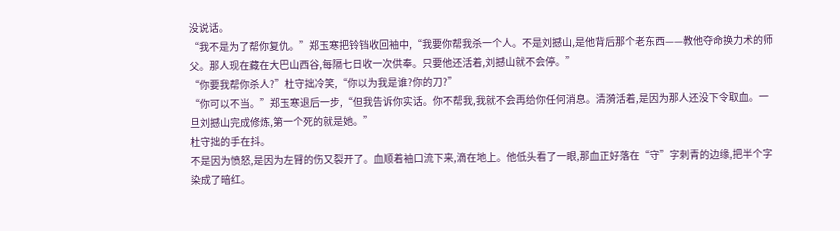没说话。
“我不是为了帮你复仇。”郑玉寒把铃铛收回袖中,“我要你帮我杀一个人。不是刘撼山,是他背后那个老东西——教他夺命换力术的师父。那人现在藏在大巴山西谷,每隔七日收一次供奉。只要他还活着,刘撼山就不会停。”
“你要我帮你杀人?”杜守拙冷笑,“你以为我是谁?你的刀?”
“你可以不当。”郑玉寒退后一步,“但我告诉你实话。你不帮我,我就不会再给你任何消息。清漪活着,是因为那人还没下令取血。一旦刘撼山完成修炼,第一个死的就是她。”
杜守拙的手在抖。
不是因为愤怒,是因为左臂的伤又裂开了。血顺着袖口流下来,滴在地上。他低头看了一眼,那血正好落在“守”字刺青的边缘,把半个字染成了暗红。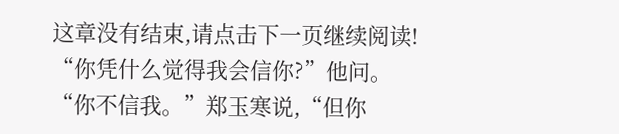这章没有结束,请点击下一页继续阅读!
“你凭什么觉得我会信你?”他问。
“你不信我。”郑玉寒说,“但你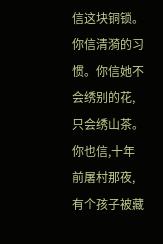信这块铜锁。你信清漪的习惯。你信她不会绣别的花,只会绣山茶。你也信,十年前屠村那夜,有个孩子被藏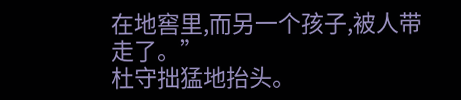在地窖里,而另一个孩子,被人带走了。”
杜守拙猛地抬头。